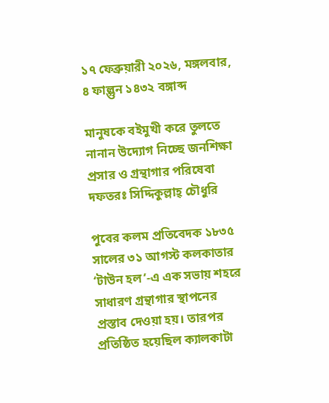১৭ ফেব্রুয়ারী ২০২৬, মঙ্গলবার, ৪ ফাল্গুন ১৪৩২ বঙ্গাব্দ

মানুষকে বইমুখী করে তুলতে নানান উদ্যোগ নিচ্ছে জনশিক্ষা প্রসার ও গ্রন্থাগার পরিষেবা দফতরঃ সিদ্দিকুল্লাহ্ চৌধুরি

পুবের কলম প্রতিবেদক ১৮৩৫ সালের ৩১ আগস্ট কলকাতার ‘টাউন হল’-এ এক সভায় শহরে সাধারণ গ্রন্থাগার স্থাপনের প্রস্তাব দেওয়া হয়। তারপর প্রতিষ্ঠিত হয়েছিল ক্যালকাটা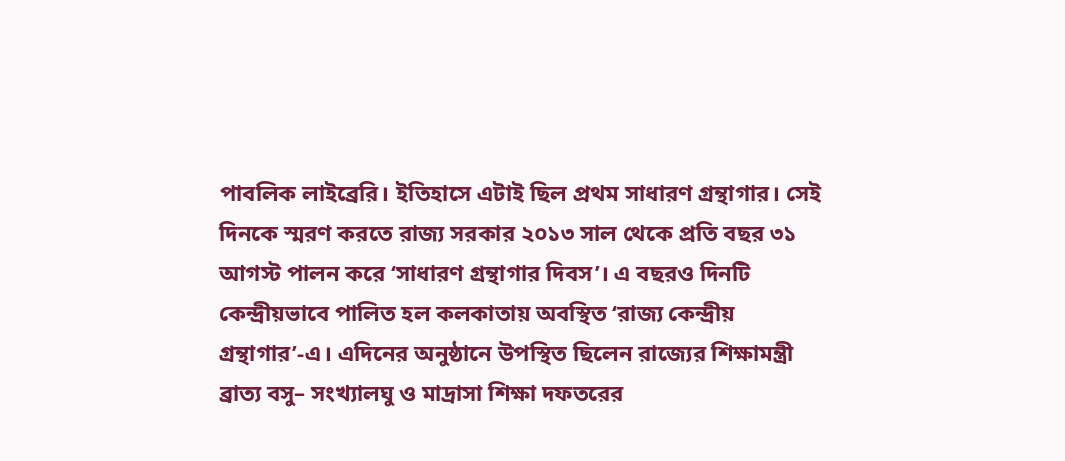পাবলিক লাইব্রেরি। ইতিহাসে এটাই ছিল প্রথম সাধারণ গ্রন্থাগার। সেই দিনকে স্মরণ করতে রাজ্য সরকার ২০১৩ সাল থেকে প্রতি বছর ৩১ আগস্ট পালন করে ‘সাধারণ গ্রন্থাগার দিবস’। এ বছরও দিনটি কেন্দ্রীয়ভাবে পালিত হল কলকাতায় অবস্থিত ‘রাজ্য কেন্দ্রীয় গ্রন্থাগার’-এ। এদিনের অনুষ্ঠানে উপস্থিত ছিলেন রাজ্যের শিক্ষামন্ত্রী ব্রাত্য বসু– সংখ্যালঘু ও মাদ্রাসা শিক্ষা দফতরের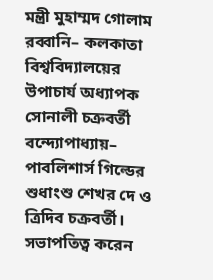মন্ত্রী মুহাম্মদ গোলাম রব্বানি– কলকাতা বিশ্ববিদ্যালয়ের উপাচার্য অধ্যাপক সোনালী চক্রবর্তী বন্দ্যোপাধ্যায়– পাবলিশার্স গিল্ডের শুধাংশু শেখর দে ও ত্রিদিব চক্রবর্তী। সভাপতিত্ব করেন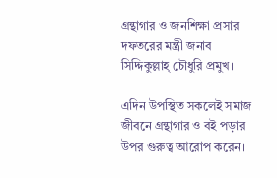গ্রন্থাগার ও জনশিক্ষা প্রসার দফতরের মন্ত্রী জনাব সিদ্দিকুল্লাহ্ চৌধুরি প্রমুখ।

এদিন উপস্থিত সকলেই সমাজ জীবনে গ্রন্থাগার ও বই পড়ার উপর গুরুত্ব আরোপ করেন।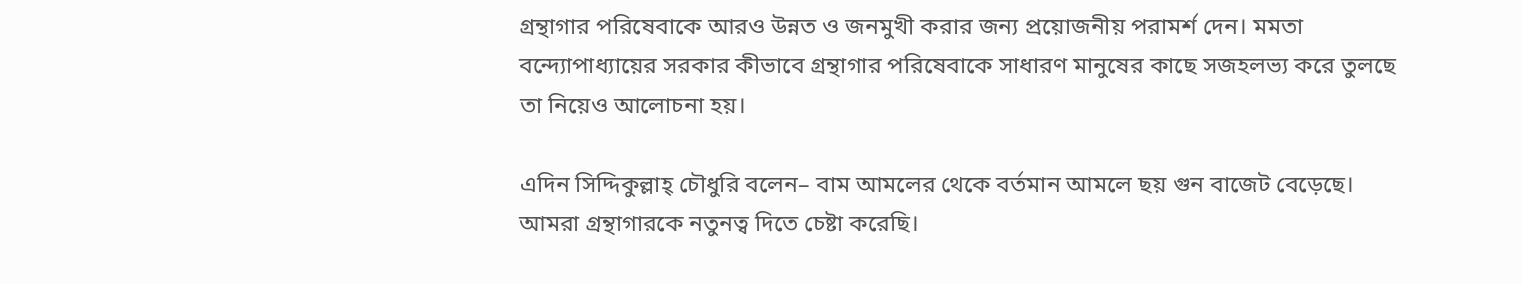গ্রন্থাগার পরিষেবাকে আরও উন্নত ও জনমুখী করার জন্য প্রয়োজনীয় পরামর্শ দেন। মমতা বন্দ্যোপাধ্যায়ের সরকার কীভাবে গ্রন্থাগার পরিষেবাকে সাধারণ মানুষের কাছে সজহলভ্য করে তুলছে তা নিয়েও আলোচনা হয়।

এদিন সিদ্দিকুল্লাহ্ চৌধুরি বলেন– বাম আমলের থেকে বর্তমান আমলে ছয় গুন বাজেট বেড়েছে। আমরা গ্রন্থাগারকে নতুনত্ব দিতে চেষ্টা করেছি।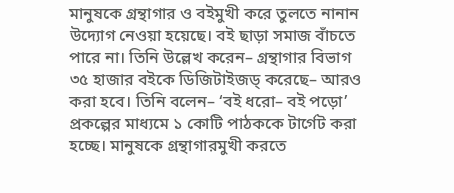মানুষকে গ্রন্থাগার ও বইমুখী করে তুলতে নানান উদ্যোগ নেওয়া হয়েছে। বই ছাড়া সমাজ বাঁচতে পারে না। তিনি উল্লেখ করেন– গ্রন্থাগার বিভাগ ৩৫ হাজার বইকে ডিজিটাইজড্ করেছে– আরও করা হবে। তিনি বলেন– ‘বই ধরো– বই পড়ো’ প্রকল্পের মাধ্যমে ১ কোটি পাঠককে টার্গেট করা হচ্ছে। মানুষকে গ্রন্থাগারমুখী করতে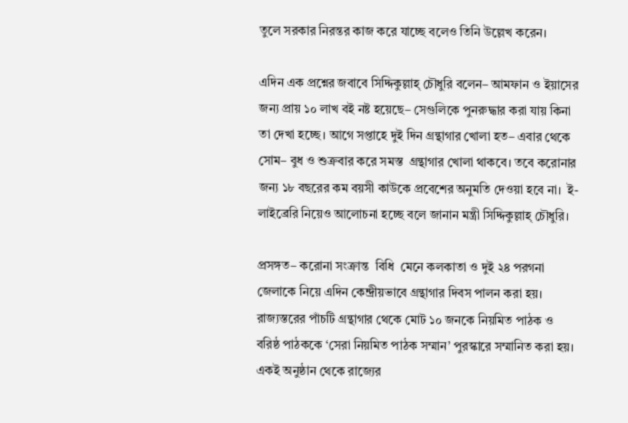তুলে সরকার নিরন্তর কাজ করে যাচ্ছে বলেও তিনি উল্লেখ করেন।

এদিন এক প্রশ্নের জবাবে সিদ্দিকুল্লাহ্ চৌধুরি বলেন– আমফান ও ইয়াসের জন্য প্রায় ১০ লাখ বই নষ্ট হয়েছে– সেগুলিকে পুনরুদ্ধার করা যায় কিনা তা দেখা হচ্ছে। আগে সপ্তাহে দুই দিন গ্রন্থাগার খোলা হত– এবার থেকে সোম– বুধ ও শুক্রবার করে সমস্ত  গ্রন্থাগার খোলা থাকবে। তবে করোনার জন্য ১৮ বছরের কম বয়সী কাউকে প্রবেশের অনুমতি দেওয়া হবে না।  ই-লাইব্রেরি নিয়েও আলোচনা হচ্ছে বলে জানান মন্ত্রী সিদ্দিকুল্লাহ্ চৌধুরি।

প্রসঙ্গত– করোনা সংক্রান্ত  বিধি  মেনে কলকাতা ও দুই ২৪ পরগনা জেলাকে নিয়ে এদিন কেন্দ্রীয়ভাবে গ্রন্থাগার দিবস পালন করা হয়। রাজ্যস্তরের পাঁচটি গ্রন্থাগার থেকে মোট ১০ জনকে নিয়মিত পাঠক ও বরিষ্ঠ পাঠককে ‘সেরা নিয়মিত পাঠক সম্মান’ পুরস্কারে সম্মানিত করা হয়। একই অনুষ্ঠান থেকে রাজ্যের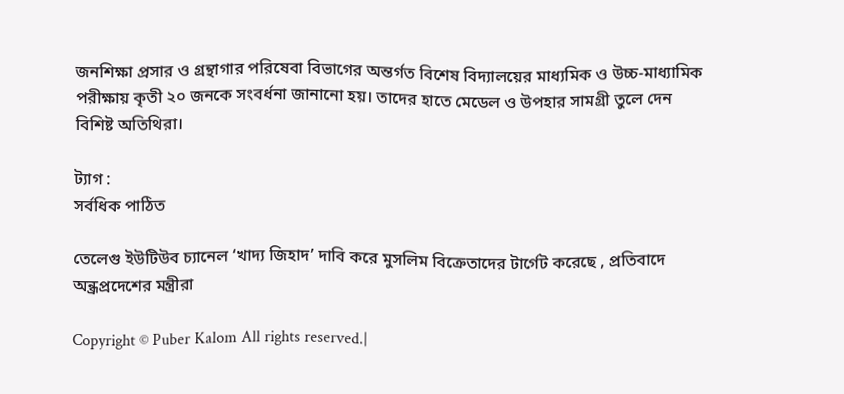জনশিক্ষা প্রসার ও গ্রন্থাগার পরিষেবা বিভাগের অন্তর্গত বিশেষ বিদ্যালয়ের মাধ্যমিক ও উচ্চ-মাধ্যামিক পরীক্ষায় কৃতী ২০ জনকে সংবর্ধনা জানানো হয়। তাদের হাতে মেডেল ও উপহার সামগ্রী তুলে দেন বিশিষ্ট অতিথিরা।

ট্যাগ :
সর্বধিক পাঠিত

তেলেগু ইউটিউব চ্যানেল ‘খাদ্য জিহাদ’ দাবি করে মুসলিম বিক্রেতাদের টার্গেট করেছে , প্রতিবাদে অন্ধ্রপ্রদেশের মন্ত্রীরা

Copyright © Puber Kalom All rights reserved.|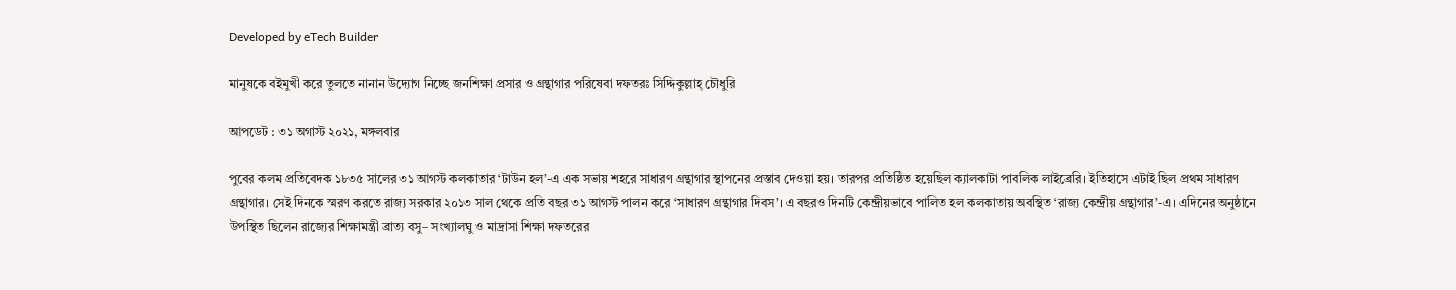Developed by eTech Builder

মানুষকে বইমুখী করে তুলতে নানান উদ্যোগ নিচ্ছে জনশিক্ষা প্রসার ও গ্রন্থাগার পরিষেবা দফতরঃ সিদ্দিকুল্লাহ্ চৌধুরি

আপডেট : ৩১ অগাস্ট ২০২১, মঙ্গলবার

পুবের কলম প্রতিবেদক ১৮৩৫ সালের ৩১ আগস্ট কলকাতার ‘টাউন হল’-এ এক সভায় শহরে সাধারণ গ্রন্থাগার স্থাপনের প্রস্তাব দেওয়া হয়। তারপর প্রতিষ্ঠিত হয়েছিল ক্যালকাটা পাবলিক লাইব্রেরি। ইতিহাসে এটাই ছিল প্রথম সাধারণ গ্রন্থাগার। সেই দিনকে স্মরণ করতে রাজ্য সরকার ২০১৩ সাল থেকে প্রতি বছর ৩১ আগস্ট পালন করে ‘সাধারণ গ্রন্থাগার দিবস’। এ বছরও দিনটি কেন্দ্রীয়ভাবে পালিত হল কলকাতায় অবস্থিত ‘রাজ্য কেন্দ্রীয় গ্রন্থাগার’-এ। এদিনের অনুষ্ঠানে উপস্থিত ছিলেন রাজ্যের শিক্ষামন্ত্রী ব্রাত্য বসু– সংখ্যালঘু ও মাদ্রাসা শিক্ষা দফতরের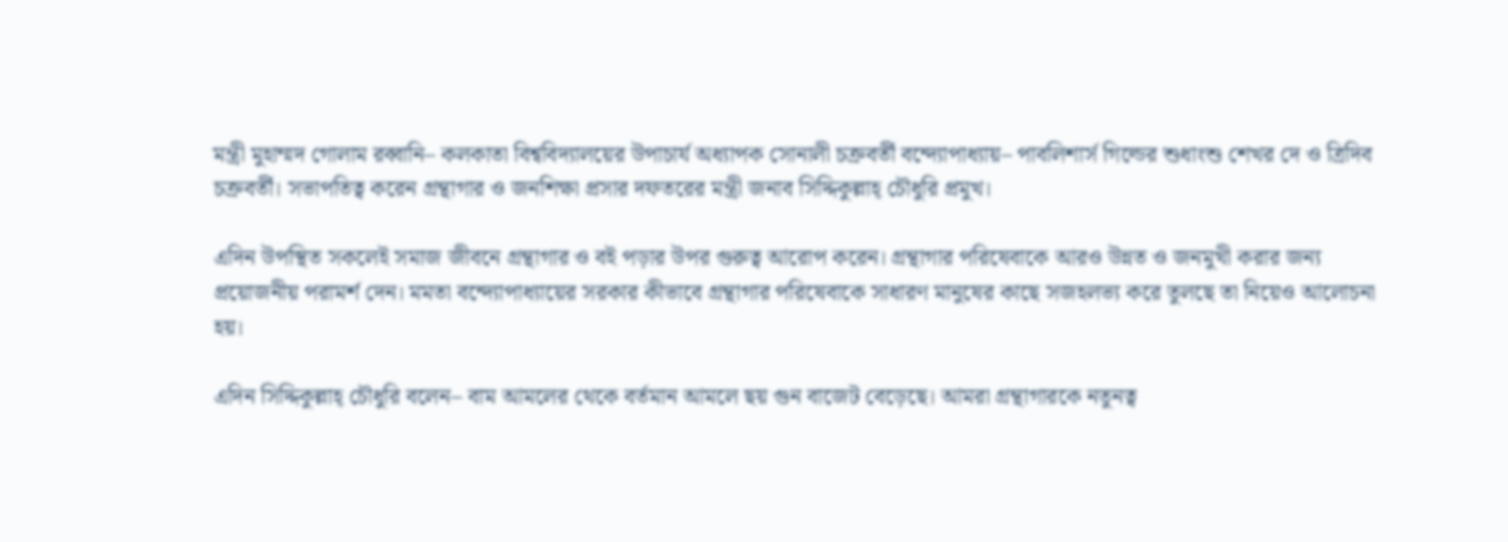মন্ত্রী মুহাম্মদ গোলাম রব্বানি– কলকাতা বিশ্ববিদ্যালয়ের উপাচার্য অধ্যাপক সোনালী চক্রবর্তী বন্দ্যোপাধ্যায়– পাবলিশার্স গিল্ডের শুধাংশু শেখর দে ও ত্রিদিব চক্রবর্তী। সভাপতিত্ব করেন গ্রন্থাগার ও জনশিক্ষা প্রসার দফতরের মন্ত্রী জনাব সিদ্দিকুল্লাহ্ চৌধুরি প্রমুখ।

এদিন উপস্থিত সকলেই সমাজ জীবনে গ্রন্থাগার ও বই পড়ার উপর গুরুত্ব আরোপ করেন। গ্রন্থাগার পরিষেবাকে আরও উন্নত ও জনমুখী করার জন্য প্রয়োজনীয় পরামর্শ দেন। মমতা বন্দ্যোপাধ্যায়ের সরকার কীভাবে গ্রন্থাগার পরিষেবাকে সাধারণ মানুষের কাছে সজহলভ্য করে তুলছে তা নিয়েও আলোচনা হয়।

এদিন সিদ্দিকুল্লাহ্ চৌধুরি বলেন– বাম আমলের থেকে বর্তমান আমলে ছয় গুন বাজেট বেড়েছে। আমরা গ্রন্থাগারকে নতুনত্ব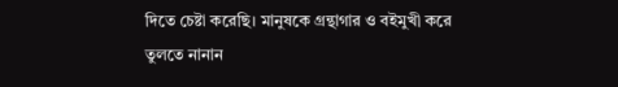দিতে চেষ্টা করেছি। মানুষকে গ্রন্থাগার ও বইমুখী করে তুলতে নানান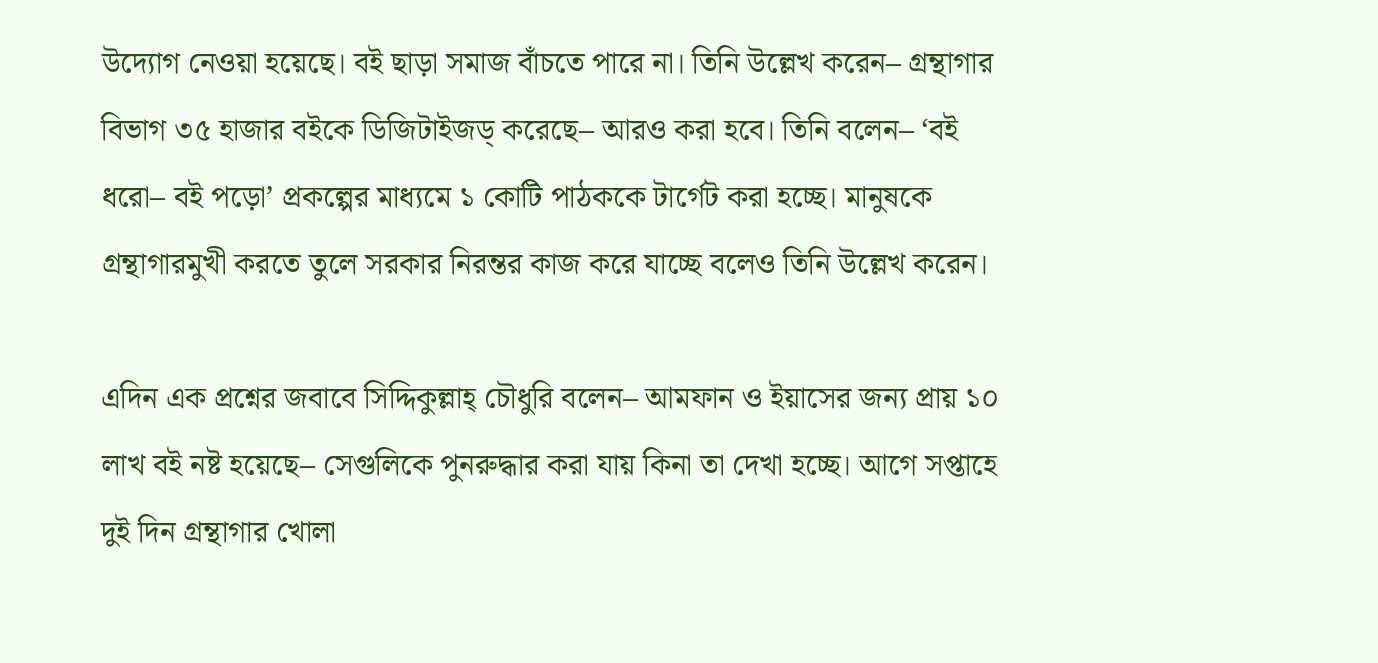উদ্যোগ নেওয়া হয়েছে। বই ছাড়া সমাজ বাঁচতে পারে না। তিনি উল্লেখ করেন– গ্রন্থাগার বিভাগ ৩৫ হাজার বইকে ডিজিটাইজড্ করেছে– আরও করা হবে। তিনি বলেন– ‘বই ধরো– বই পড়ো’ প্রকল্পের মাধ্যমে ১ কোটি পাঠককে টার্গেট করা হচ্ছে। মানুষকে গ্রন্থাগারমুখী করতে তুলে সরকার নিরন্তর কাজ করে যাচ্ছে বলেও তিনি উল্লেখ করেন।

এদিন এক প্রশ্নের জবাবে সিদ্দিকুল্লাহ্ চৌধুরি বলেন– আমফান ও ইয়াসের জন্য প্রায় ১০ লাখ বই নষ্ট হয়েছে– সেগুলিকে পুনরুদ্ধার করা যায় কিনা তা দেখা হচ্ছে। আগে সপ্তাহে দুই দিন গ্রন্থাগার খোলা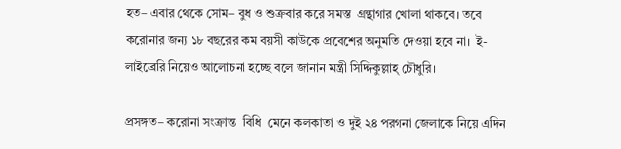হত– এবার থেকে সোম– বুধ ও শুক্রবার করে সমস্ত  গ্রন্থাগার খোলা থাকবে। তবে করোনার জন্য ১৮ বছরের কম বয়সী কাউকে প্রবেশের অনুমতি দেওয়া হবে না।  ই-লাইব্রেরি নিয়েও আলোচনা হচ্ছে বলে জানান মন্ত্রী সিদ্দিকুল্লাহ্ চৌধুরি।

প্রসঙ্গত– করোনা সংক্রান্ত  বিধি  মেনে কলকাতা ও দুই ২৪ পরগনা জেলাকে নিয়ে এদিন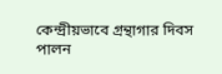কেন্দ্রীয়ভাবে গ্রন্থাগার দিবস পালন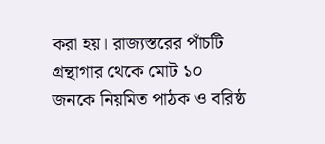করা হয়। রাজ্যস্তরের পাঁচটি গ্রন্থাগার থেকে মোট ১০ জনকে নিয়মিত পাঠক ও বরিষ্ঠ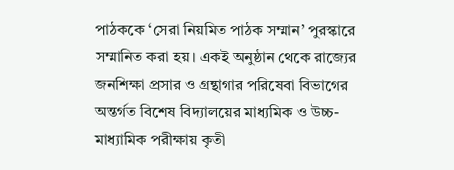পাঠককে ‘সেরা নিয়মিত পাঠক সম্মান’ পুরস্কারে সম্মানিত করা হয়। একই অনুষ্ঠান থেকে রাজ্যের জনশিক্ষা প্রসার ও গ্রন্থাগার পরিষেবা বিভাগের অন্তর্গত বিশেষ বিদ্যালয়ের মাধ্যমিক ও উচ্চ-মাধ্যামিক পরীক্ষায় কৃতী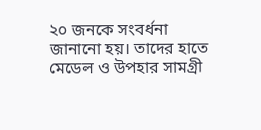২০ জনকে সংবর্ধনা জানানো হয়। তাদের হাতে মেডেল ও উপহার সামগ্রী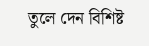তুলে দেন বিশিষ্ট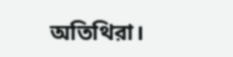অতিথিরা।